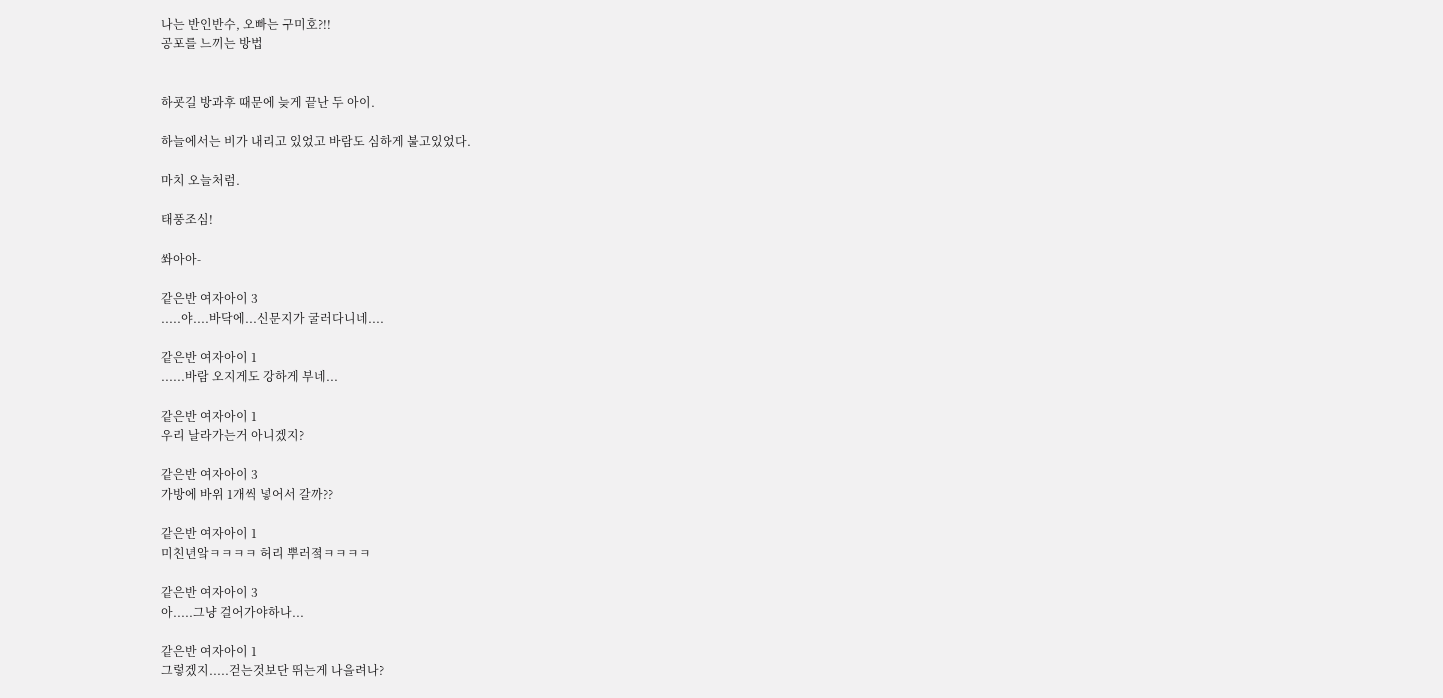나는 반인반수, 오빠는 구미호?!!
공포를 느끼는 방법


하굣길 방과후 때문에 늦게 끝난 두 아이.

하늘에서는 비가 내리고 있었고 바람도 심하게 불고있었다.

마치 오늘처럼.

태풍조심!

쏴아아-

같은반 여자아이 3
.....야....바닥에...신문지가 굴러다니네....

같은반 여자아이 1
......바람 오지게도 강하게 부네...

같은반 여자아이 1
우리 날라가는거 아니겠지?

같은반 여자아이 3
가방에 바위 1개씩 넣어서 갈까??

같은반 여자아이 1
미친년앜ㅋㅋㅋㅋ 허리 뿌러졐ㅋㅋㅋㅋ

같은반 여자아이 3
아.....그냥 걸어가야하나...

같은반 여자아이 1
그렇겠지.....걷는것보단 뛰는게 나을려나?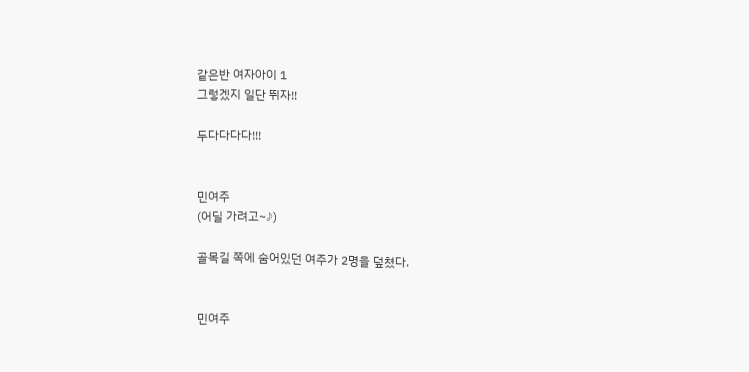같은반 여자아이 1
그렇겠지 일단 뛰자!!

두다다다다!!!


민여주
(어딜 가려고~♪)

골목길 쪽에 숨어있던 여주가 2명을 덮쳤다.


민여주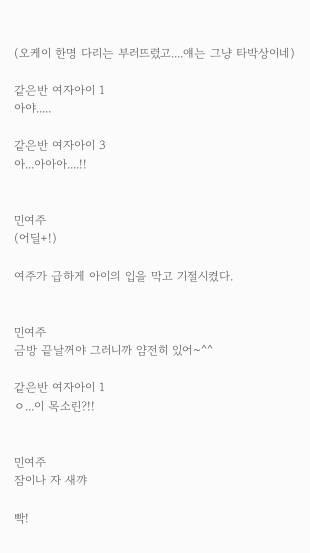(오케이 한명 다리는 부러뜨렸고....얘는 그냥 타박상이네)

같은반 여자아이 1
아야.....

같은반 여자아이 3
아...아아아....!!


민여주
(어딜+!)

여주가 급하게 아이의 입을 막고 기절시켰다.


민여주
금방 끝날꺼야 그러니까 얌전히 있어~^^

같은반 여자아이 1
ㅇ...이 목소린?!!


민여주
잠이나 자 새꺄

빡!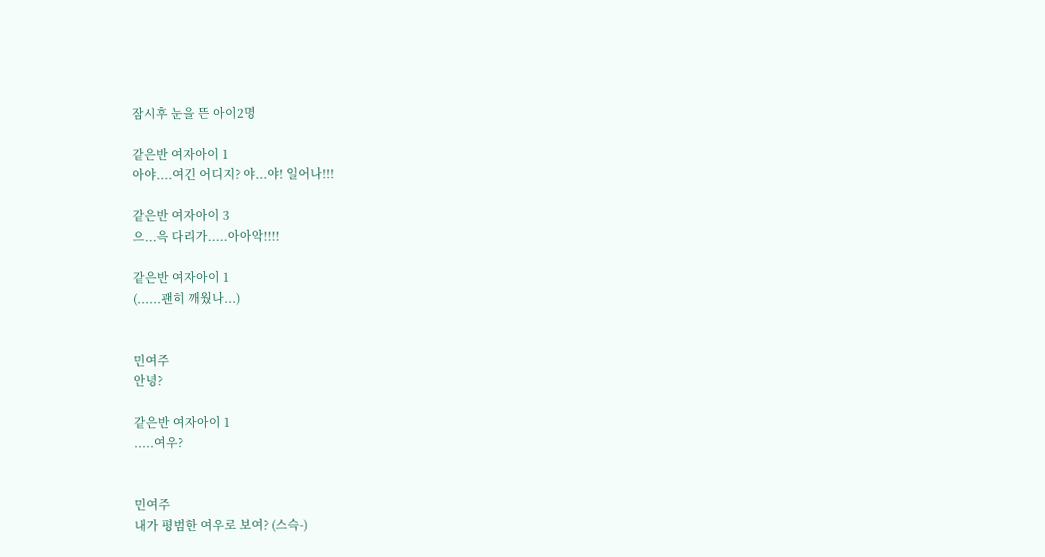잠시후 눈을 뜬 아이2명

같은반 여자아이 1
아야....여긴 어디지? 야...야! 일어나!!!

같은반 여자아이 3
으...윽 다리가.....아아악!!!!

같은반 여자아이 1
(......괜히 깨웠나...)


민여주
안녕?

같은반 여자아이 1
.....여우?


민여주
내가 평범한 여우로 보여? (스슥-)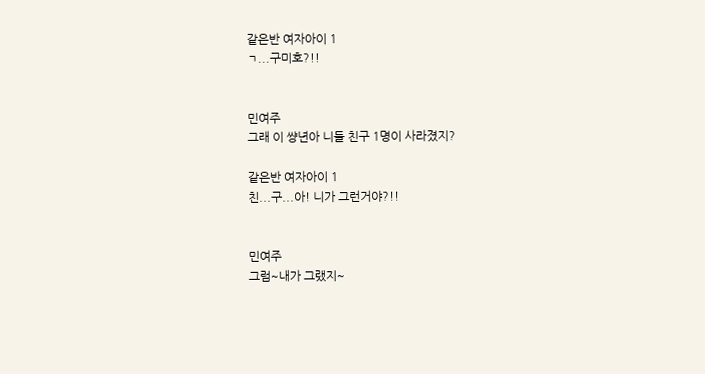같은반 여자아이 1
ㄱ...구미호?!!


민여주
그래 이 썅년아 니들 친구 1명이 사라졌지?

같은반 여자아이 1
친...구...아! 니가 그런거야?!!


민여주
그럼~내가 그랬지~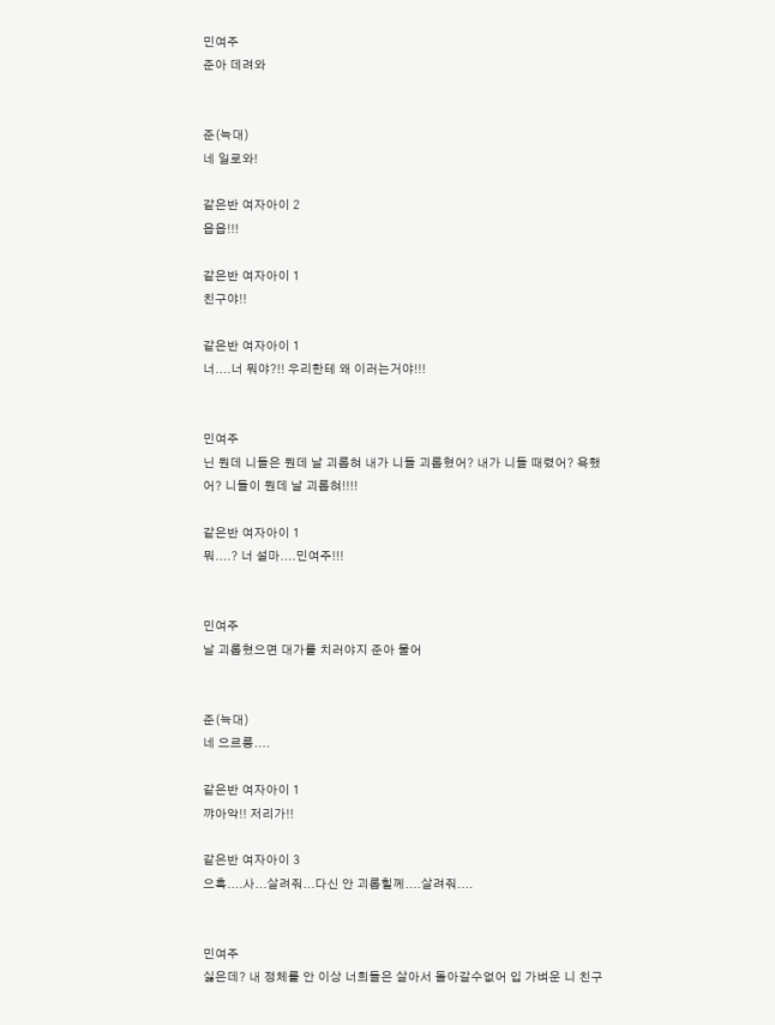민여주
준아 데려와


준(늑대)
네 일로와!

같은반 여자아이 2
읍읍!!!

같은반 여자아이 1
친구야!!

같은반 여자아이 1
너....너 뭐야?!! 우리한테 왜 이러는거야!!!


민여주
닌 뭔데 니들은 뭔데 날 괴롭혀 내가 니들 괴롭혔어? 내가 니들 때렸어? 욕했어? 니들이 뭔데 날 괴롭혀!!!!

같은반 여자아이 1
뭐....? 너 설마....민여주!!!


민여주
날 괴롭혔으면 대가를 치러야지 준아 물어


준(늑대)
네 으르릉....

같은반 여자아이 1
꺄아악!! 저리가!!

같은반 여자아이 3
으흑....사...살려줘...다신 안 괴롭힐께....살려줘....


민여주
싫은데? 내 정체를 안 이상 너희들은 살아서 돌아갈수없어 입 가벼운 니 친구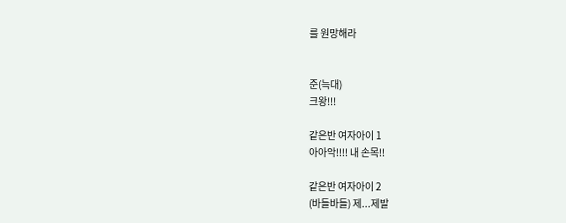를 원망해라


준(늑대)
크왕!!!

같은반 여자아이 1
아아악!!!! 내 손목!!

같은반 여자아이 2
(바들바들) 제...제발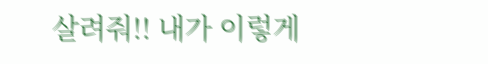살려줘!! 내가 이렇게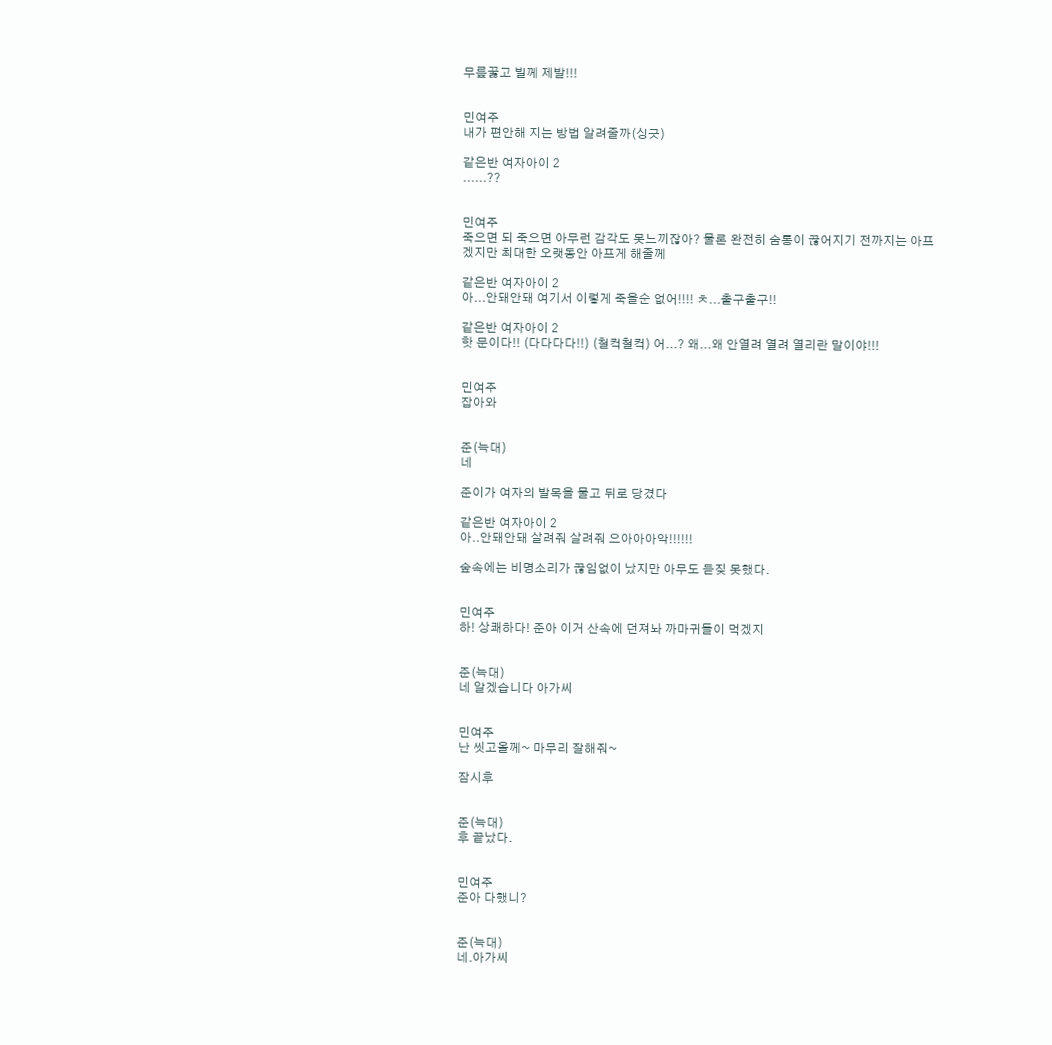무릎꿇고 빌께 제발!!!


민여주
내가 편안해 지는 방법 알려줄까(싱긋)

같은반 여자아이 2
......??


민여주
죽으면 되 죽으면 아무런 감각도 못느끼잖아? 물론 완전히 숨통이 끊어지기 전까지는 아프겠지만 최대한 오랫동안 아프게 해줄께

같은반 여자아이 2
아...안돼안돼 여기서 이렇게 죽을순 없어!!!! ㅊ...출구출구!!

같은반 여자아이 2
핫 문이다!! (다다다다!!) (철컥철컥) 어...? 왜...왜 안열려 열려 열리란 말이야!!!


민여주
잡아와


준(늑대)
네

준이가 여자의 발목을 물고 뒤로 당겼다

같은반 여자아이 2
아..안돼안돼 살려줘 살려줘 으아아아악!!!!!!

숲속에는 비명소리가 끊임없이 났지만 아무도 듣짖 못했다.


민여주
하! 상쾌하다! 준아 이거 산속에 던져놔 까마귀들이 먹겠지


준(늑대)
네 알겠습니다 아가씨


민여주
난 씻고올께~ 마무리 잘해줘~

잠시후


준(늑대)
후 끝났다.


민여주
준아 다했니?


준(늑대)
네.아가씨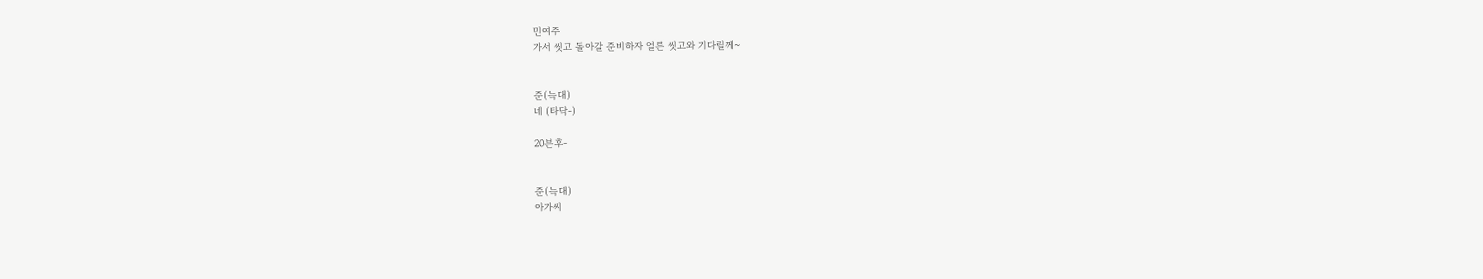민여주
가서 씻고 돌아갈 준비하자 얼른 씻고와 기다릴께~


준(늑대)
네 (타닥-)

20븐후-


준(늑대)
아가씨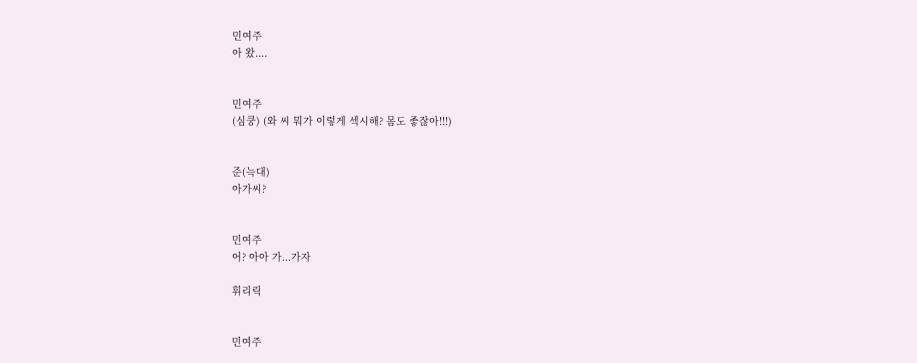민여주
아 왔....


민여주
(심쿵) (와 씨 뭐가 이렇게 섹시해? 몸도 좋잖아!!!)


준(늑대)
아가씨?


민여주
어? 아아 가...가자

휘리릭


민여주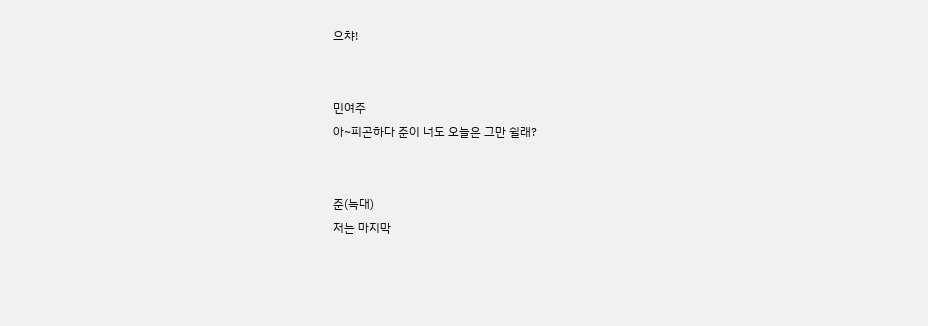으챠!


민여주
아~피곤하다 준이 너도 오늘은 그만 쉴래?


준(늑대)
저는 마지막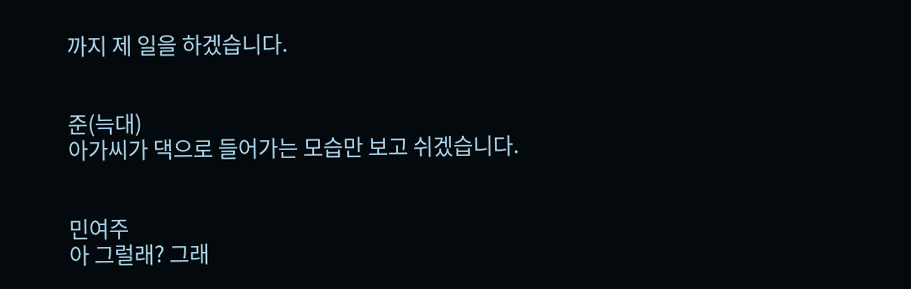까지 제 일을 하겠습니다.


준(늑대)
아가씨가 댁으로 들어가는 모습만 보고 쉬겠습니다.


민여주
아 그럴래? 그래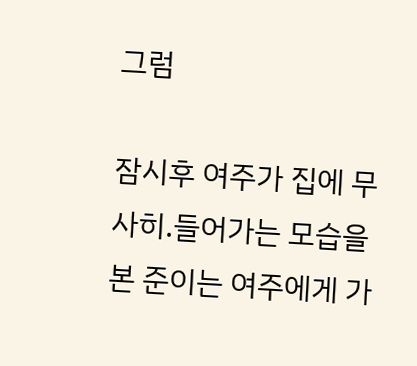그럼

잠시후 여주가 집에 무사히.들어가는 모습을 본 준이는 여주에게 가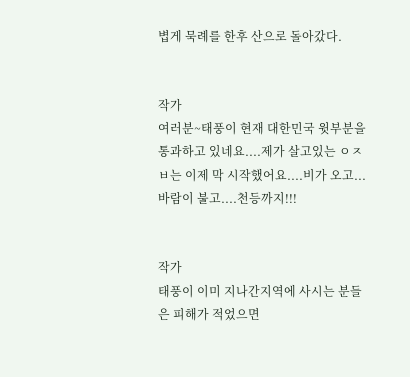볍게 묵례를 한후 산으로 돌아갔다.


작가
여러분~태풍이 현재 대한민국 윗부분을 통과하고 있네요....제가 살고있는 ㅇㅈㅂ는 이제 막 시작했어요....비가 오고...바람이 불고....천등까지!!!


작가
태풍이 이미 지나간지역에 사시는 분들은 피해가 적었으면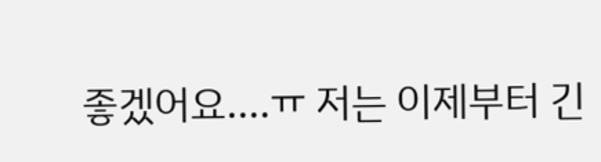좋겠어요....ㅠ 저는 이제부터 긴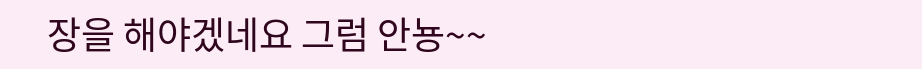장을 해야겠네요 그럼 안뇽~~